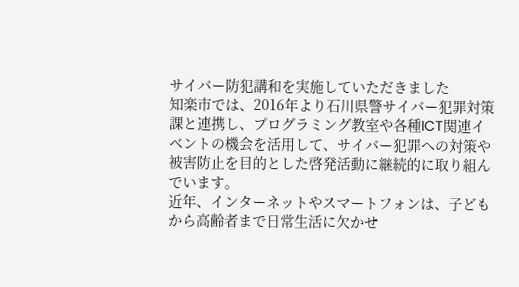サイバー防犯講和を実施していただきました
知楽市では、2016年より石川県警サイバー犯罪対策課と連携し、プログラミング教室や各種ICT関連イベントの機会を活用して、サイバー犯罪への対策や被害防止を目的とした啓発活動に継続的に取り組んでいます。
近年、インターネットやスマートフォンは、子どもから高齢者まで日常生活に欠かせ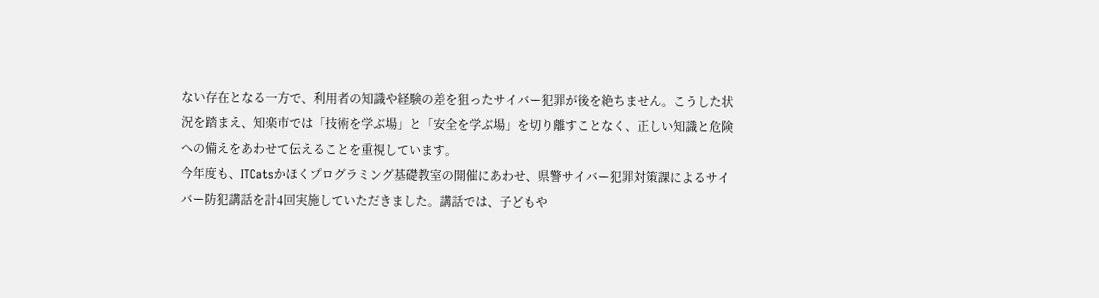ない存在となる一方で、利用者の知識や経験の差を狙ったサイバー犯罪が後を絶ちません。こうした状況を踏まえ、知楽市では「技術を学ぶ場」と「安全を学ぶ場」を切り離すことなく、正しい知識と危険への備えをあわせて伝えることを重視しています。
今年度も、ITCatsかほくプログラミング基礎教室の開催にあわせ、県警サイバー犯罪対策課によるサイバー防犯講話を計4回実施していただきました。講話では、子どもや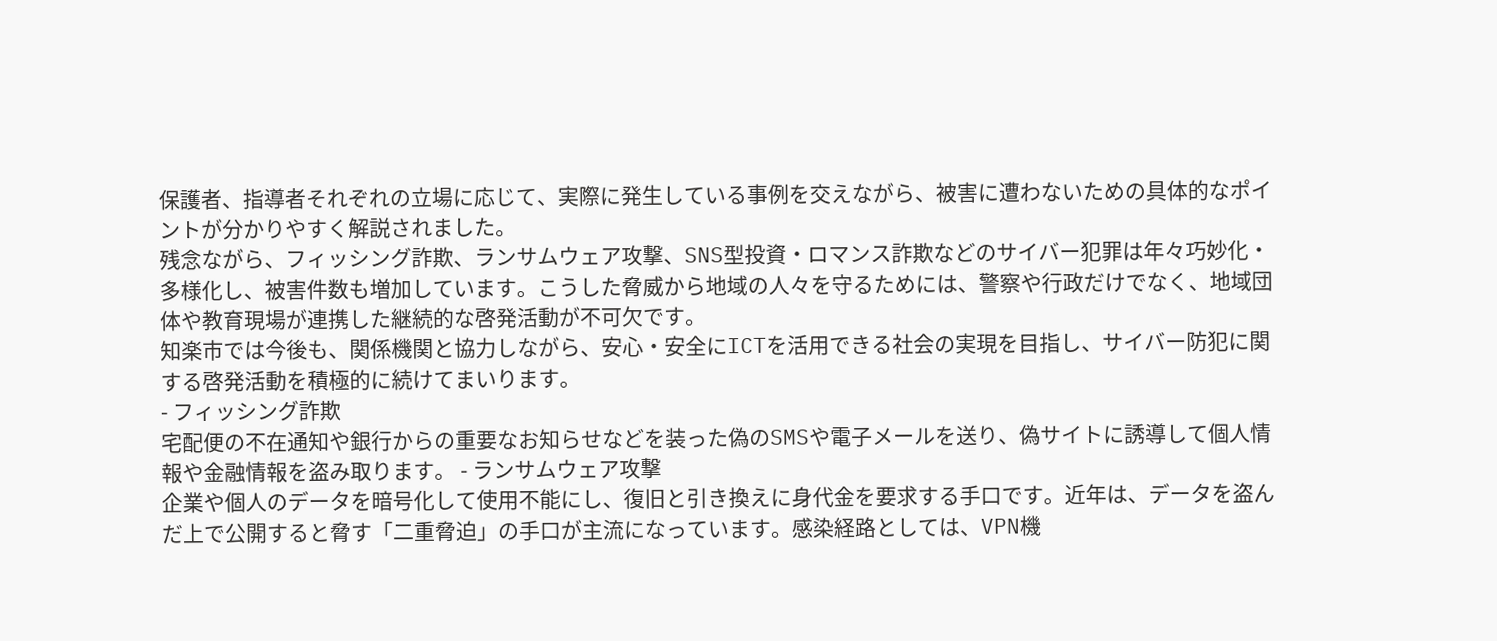保護者、指導者それぞれの立場に応じて、実際に発生している事例を交えながら、被害に遭わないための具体的なポイントが分かりやすく解説されました。
残念ながら、フィッシング詐欺、ランサムウェア攻撃、SNS型投資・ロマンス詐欺などのサイバー犯罪は年々巧妙化・多様化し、被害件数も増加しています。こうした脅威から地域の人々を守るためには、警察や行政だけでなく、地域団体や教育現場が連携した継続的な啓発活動が不可欠です。
知楽市では今後も、関係機関と協力しながら、安心・安全にICTを活用できる社会の実現を目指し、サイバー防犯に関する啓発活動を積極的に続けてまいります。
- フィッシング詐欺
宅配便の不在通知や銀行からの重要なお知らせなどを装った偽のSMSや電子メールを送り、偽サイトに誘導して個人情報や金融情報を盗み取ります。 - ランサムウェア攻撃
企業や個人のデータを暗号化して使用不能にし、復旧と引き換えに身代金を要求する手口です。近年は、データを盗んだ上で公開すると脅す「二重脅迫」の手口が主流になっています。感染経路としては、VPN機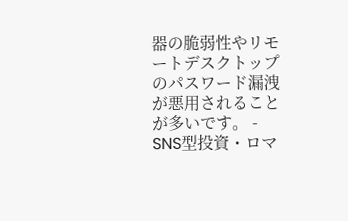器の脆弱性やリモートデスクトップのパスワード漏洩が悪用されることが多いです。 - SNS型投資・ロマ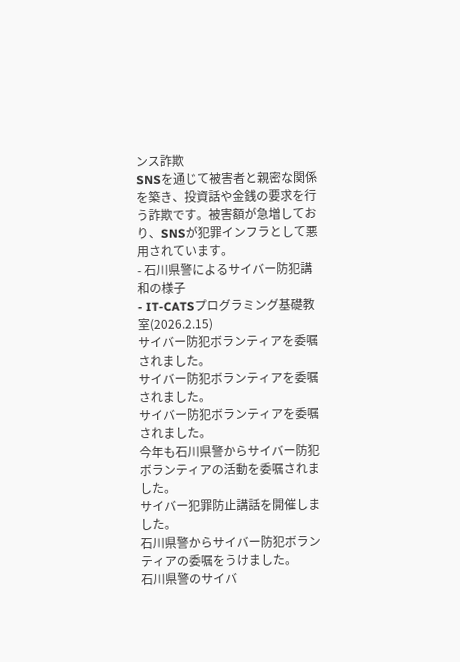ンス詐欺
SNSを通じて被害者と親密な関係を築き、投資話や金銭の要求を行う詐欺です。被害額が急増しており、SNSが犯罪インフラとして悪用されています。
- 石川県警によるサイバー防犯講和の様子
- IT-CATSプログラミング基礎教室(2026.2.15)
サイバー防犯ボランティアを委嘱されました。
サイバー防犯ボランティアを委嘱されました。
サイバー防犯ボランティアを委嘱されました。
今年も石川県警からサイバー防犯ボランティアの活動を委嘱されました。
サイバー犯罪防止講話を開催しました。
石川県警からサイバー防犯ボランティアの委嘱をうけました。
石川県警のサイバ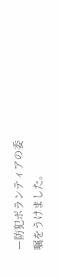ー防犯ボランティアの委嘱をうけました。